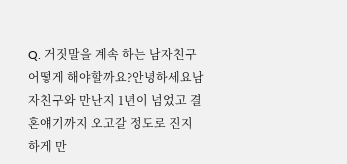Q. 거짓말을 계속 하는 남자친구 어떻게 해야할까요?안녕하세요남자친구와 만난지 1년이 넘었고 결혼얘기까지 오고갈 정도로 진지하게 만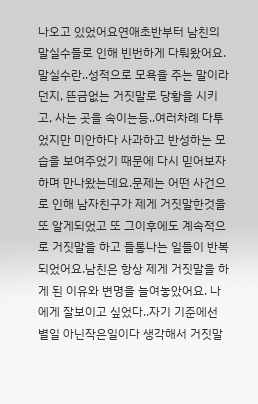나오고 있었어요연애초반부터 남친의 말실수들로 인해 빈번하게 다퉈왔어요. 말실수란..성적으로 모욕을 주는 말이라던지, 뜬금없는 거짓말로 당황을 시키고, 사는 곳을 속이는등..여러차례 다투었지만 미안하다 사과하고 반성하는 모습을 보여주었기 때문에 다시 믿어보자하며 만나왔는데요.문제는 어떤 사건으로 인해 남자친구가 제게 거짓말한것을 또 알게되었고 또 그이후에도 계속적으로 거짓말을 하고 들통나는 일들이 반복되었어요.남친은 항상 제게 거짓말을 하게 된 이유와 변명을 늘여놓았어요. 나에게 잘보이고 싶었다..자기 기준에선 별일 아닌작은일이다 생각해서 거짓말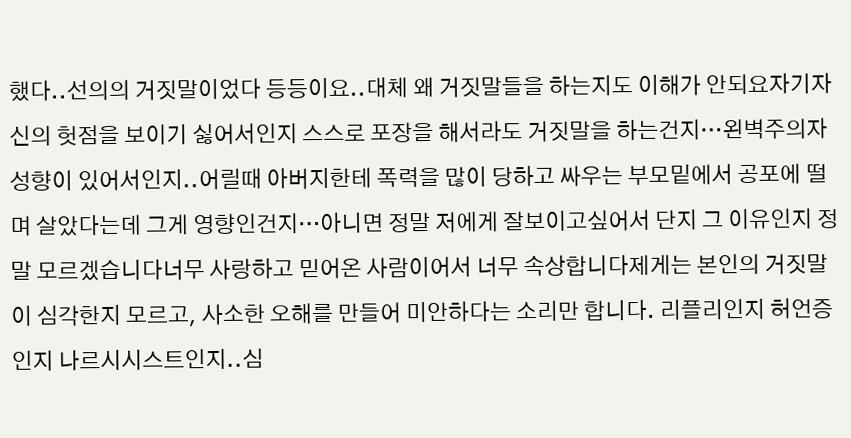했다..선의의 거짓말이었다 등등이요..대체 왜 거짓말들을 하는지도 이해가 안되요자기자신의 헛점을 보이기 싫어서인지 스스로 포장을 해서라도 거짓말을 하는건지…왼벽주의자 성향이 있어서인지..어릴때 아버지한테 폭력을 많이 당하고 싸우는 부모밑에서 공포에 떨며 살았다는데 그게 영향인건지…아니면 정말 저에게 잘보이고싶어서 단지 그 이유인지 정말 모르겠습니다너무 사랑하고 믿어온 사람이어서 너무 속상합니다제게는 본인의 거짓말이 심각한지 모르고, 사소한 오해를 만들어 미안하다는 소리만 합니다. 리플리인지 허언증인지 나르시시스트인지..심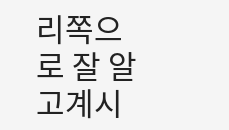리쪽으로 잘 알고계시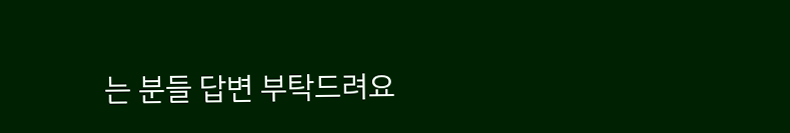는 분들 답변 부탁드려요